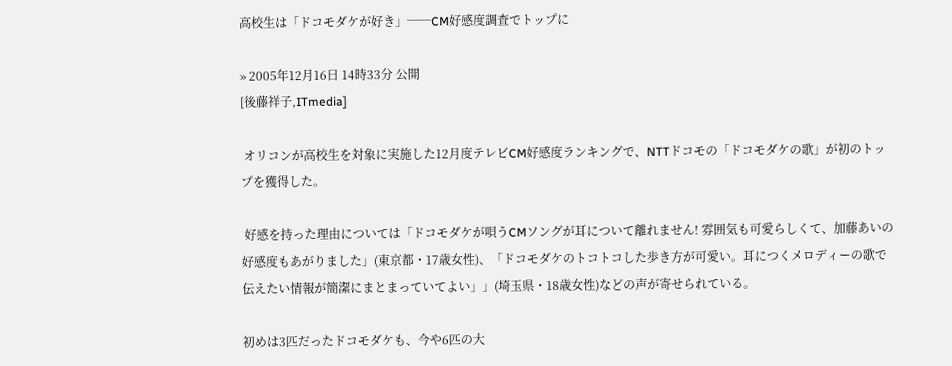高校生は「ドコモダケが好き」──CM好感度調査でトップに

» 2005年12月16日 14時33分 公開
[後藤祥子,ITmedia]

 オリコンが高校生を対象に実施した12月度テレビCM好感度ランキングで、NTTドコモの「ドコモダケの歌」が初のトップを獲得した。

 好感を持った理由については「ドコモダケが唄うCMソングが耳について離れません! 雰囲気も可愛らしくて、加藤あいの好感度もあがりました」(東京都・17歳女性)、「ドコモダケのトコトコした歩き方が可愛い。耳につくメロディーの歌で伝えたい情報が簡潔にまとまっていてよい」」(埼玉県・18歳女性)などの声が寄せられている。

初めは3匹だったドコモダケも、今や6匹の大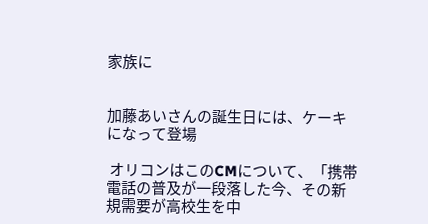家族に


加藤あいさんの誕生日には、ケーキになって登場

 オリコンはこのCMについて、「携帯電話の普及が一段落した今、その新規需要が高校生を中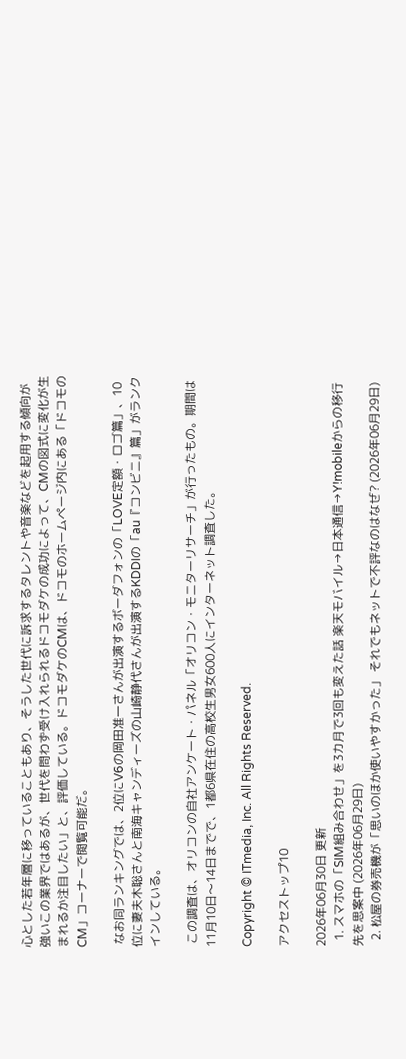心とした若年層に移っていることもあり、そうした世代に訴求するタレントや音楽などを起用する傾向が強いこの業界ではあるが、世代を問わず受け入れられるドコモダケの成功によって、CMの図式に変化が生まれるか注目したい」と、評価している。ドコモダケのCMは、ドコモのホームページ内にある「ドコモのCM」コーナーで閲覧可能だ。

 なお同ランキングでは、2位にV6の岡田准一さんが出演するボーダフォンの「LOVE定額・ロゴ篇」、10位に妻夫木聡さんと南海キャンディーズの山崎静代さんが出演するKDDIの「au『コンビニ』篇」がランクインしている。

 この調査は、オリコンの自社アンケート・パネル「オリコン・モニターリサーチ」が行ったもの。期間は11月10日〜14日までで、1都6県在住の高校生男女600人にインターネット調査した。

Copyright © ITmedia, Inc. All Rights Reserved.

アクセストップ10

2026年06月30日 更新
  1. スマホの「SIM組み合わせ」を3カ月で3回も変えた話 楽天モバイル→日本通信→Y!mobileからの移行先を思案中 (2026年06月29日)
  2. 松屋の券売機が「思いのほか使いやすかった」 それでもネットで不評なのはなぜ? (2026年06月29日)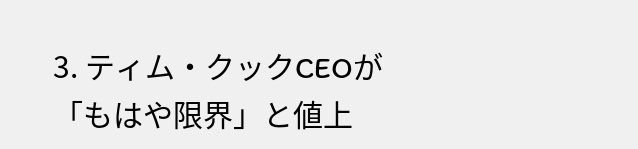3. ティム・クックCEOが「もはや限界」と値上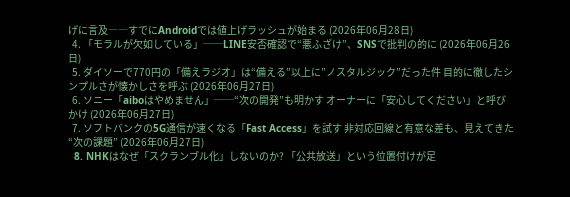げに言及――すでにAndroidでは値上げラッシュが始まる (2026年06月28日)
  4. 「モラルが欠如している」──LINE安否確認で“悪ふざけ”、SNSで批判の的に (2026年06月26日)
  5. ダイソーで770円の「備えラジオ」は“備える”以上に”ノスタルジック”だった件 目的に徹したシンプルさが懐かしさを呼ぶ (2026年06月27日)
  6. ソニー「aiboはやめません」──“次の開発”も明かす オーナーに「安心してください」と呼びかけ (2026年06月27日)
  7. ソフトバンクの5G通信が速くなる「Fast Access」を試す 非対応回線と有意な差も、見えてきた“次の課題” (2026年06月27日)
  8. NHKはなぜ「スクランブル化」しないのか? 「公共放送」という位置付けが足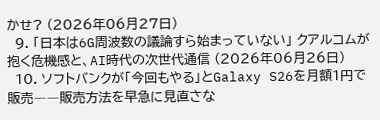かせ? (2026年06月27日)
  9. 「日本は6G周波数の議論すら始まっていない」 クアルコムが抱く危機感と、AI時代の次世代通信 (2026年06月26日)
  10. ソフトバンクが「今回もやる」とGalaxy S26を月額1円で販売――販売方法を早急に見直さな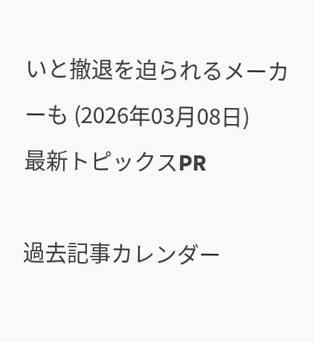いと撤退を迫られるメーカーも (2026年03月08日)
最新トピックスPR

過去記事カレンダー